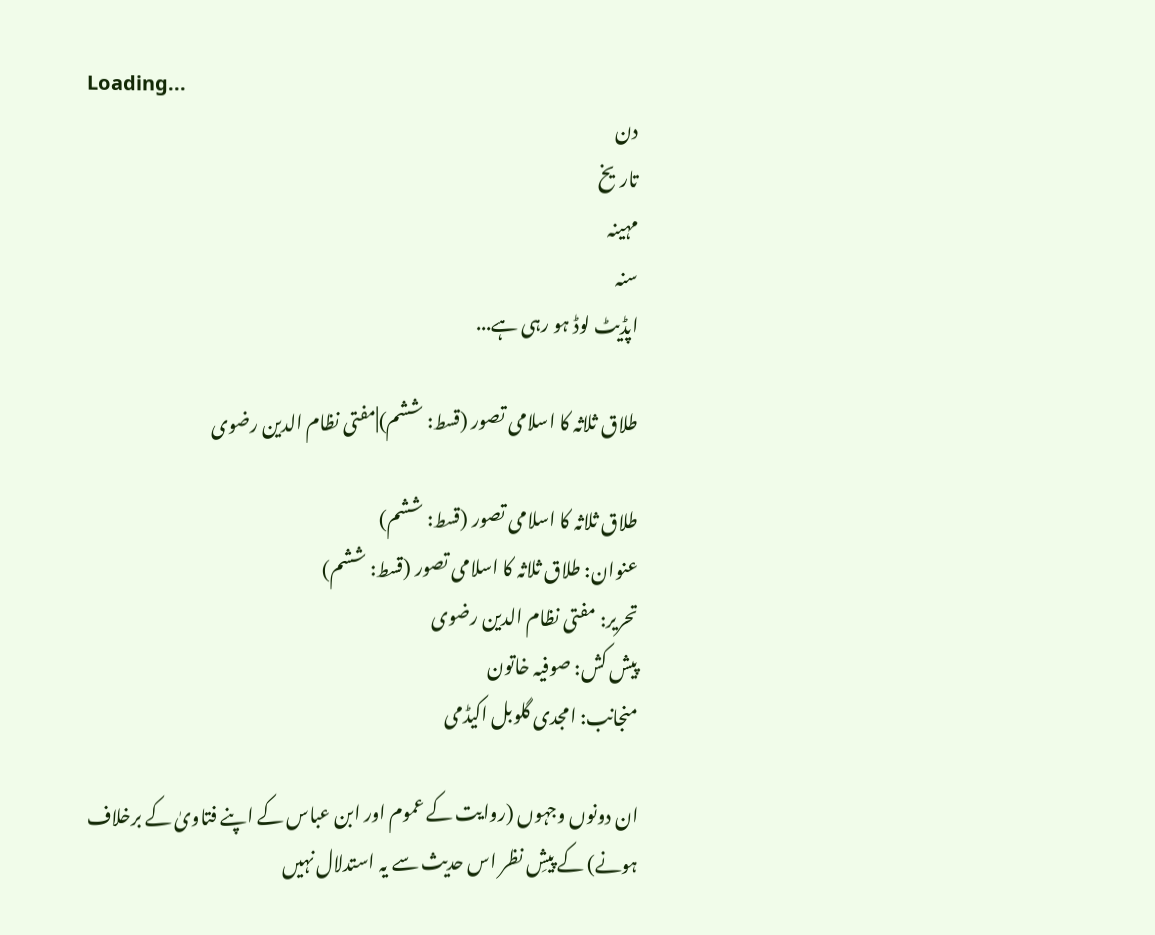Loading...
دن
تاریخ
مہینہ
سنہ
اپڈیٹ لوڈ ہو رہی ہے...

طلاق ثلاثہ کا اسلامی تصور (قسط: ششم)|مفتی نظام الدین رضوی

طلاق ثلاثہ کا اسلامی تصور (قسط: ششم)
عنوان: طلاق ثلاثہ کا اسلامی تصور (قسط: ششم)
تحریر: مفتی نظام الدین رضوی
پیش کش: صوفیہ خاتون
منجانب: امجدی گلوبل اکیڈمی

ان دونوں وجہوں (روایت کے عموم اور ابن عباس کے اپنے فتاویٰ کے برخلاف ہونے) کے پیشِ نظر اس حدیث سے یہ استدلال نہیں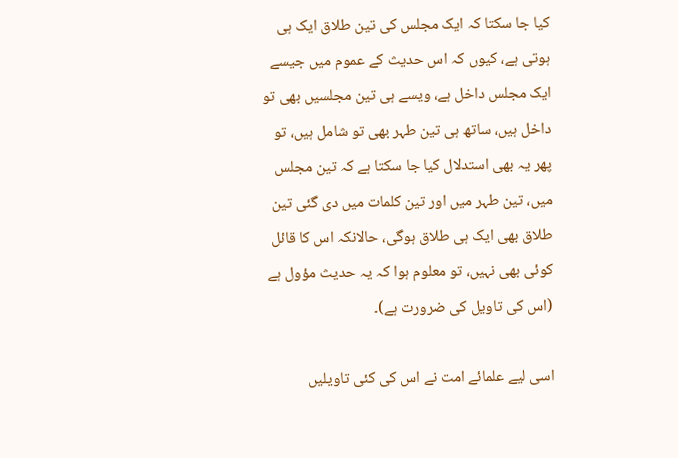کیا جا سکتا کہ ایک مجلس کی تین طلاق ایک ہی ہوتی ہے، کیوں کہ اس حدیث کے عموم میں جیسے ایک مجلس داخل ہے، ویسے ہی تین مجلسیں بھی تو داخل ہیں، ساتھ ہی تین طہر بھی تو شامل ہیں، تو پھر یہ بھی استدلال کیا جا سکتا ہے کہ تین مجلس میں، تین طہر میں اور تین کلمات میں دی گئی تین طلاق بھی ایک ہی طلاق ہوگی، حالانکہ اس کا قائل کوئی بھی نہیں، تو معلوم ہوا کہ یہ حدیث مؤول ہے (اس کی تاویل کی ضرورت ہے)۔

اسی لیے علمائے امت نے اس کی کئی تاویلیں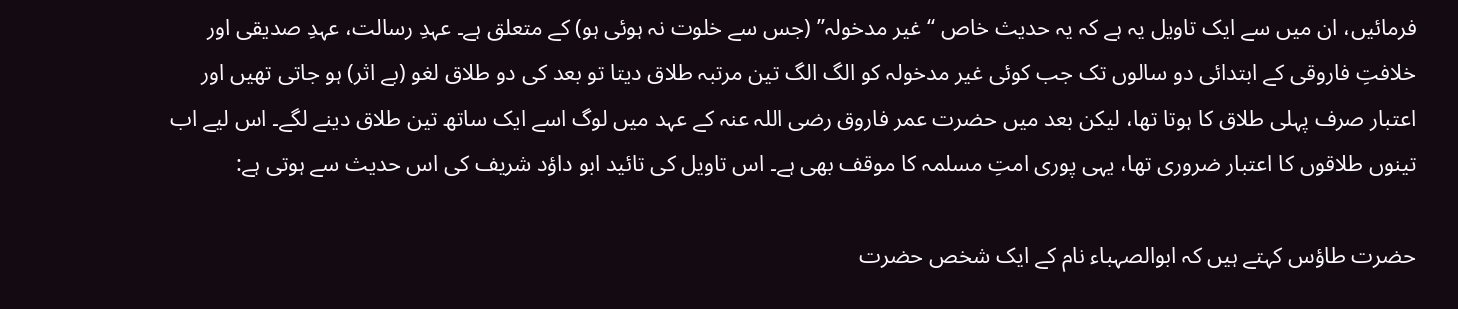فرمائیں، ان میں سے ایک تاویل یہ ہے کہ یہ حدیث خاص “غیر مدخولہ” (جس سے خلوت نہ ہوئی ہو) کے متعلق ہے۔ عہدِ رسالت، عہدِ صدیقی اور خلافتِ فاروقی کے ابتدائی دو سالوں تک جب کوئی غیر مدخولہ کو الگ الگ تین مرتبہ طلاق دیتا تو بعد کی دو طلاق لغو (بے اثر) ہو جاتی تھیں اور اعتبار صرف پہلی طلاق کا ہوتا تھا، لیکن بعد میں حضرت عمر فاروق رضی اللہ عنہ کے عہد میں لوگ اسے ایک ساتھ تین طلاق دینے لگے۔ اس لیے اب تینوں طلاقوں کا اعتبار ضروری تھا، یہی پوری امتِ مسلمہ کا موقف بھی ہے۔ اس تاویل کی تائید ابو داؤد شریف کی اس حدیث سے ہوتی ہے:

حضرت طاؤس کہتے ہیں کہ ابوالصہباء نام کے ایک شخص حضرت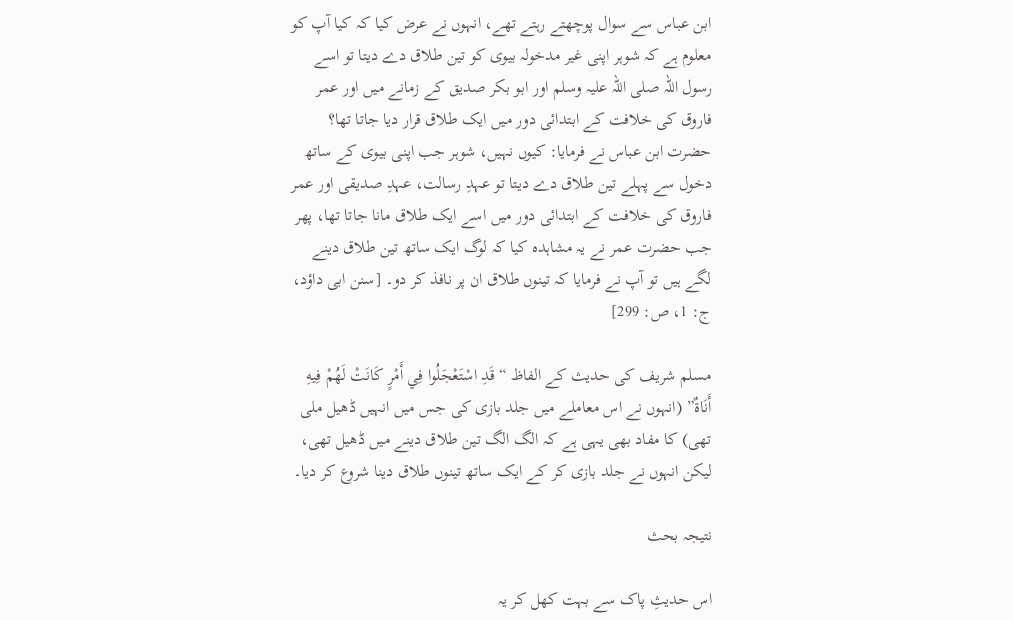ابن عباس سے سوال پوچھتے رہتے تھے، انہوں نے عرض کیا کہ کیا آپ کو معلوم ہے کہ شوہر اپنی غیر مدخولہ بیوی کو تین طلاق دے دیتا تو اسے رسول اللہ صلی اللہ علیہ وسلم اور ابو بکر صدیق کے زمانے میں اور عمر فاروق کی خلافت کے ابتدائی دور میں ایک طلاق قرار دیا جاتا تھا؟ حضرت ابن عباس نے فرمایا: کیوں نہیں، شوہر جب اپنی بیوی کے ساتھ دخول سے پہلے تین طلاق دے دیتا تو عہدِ رسالت، عہدِ صدیقی اور عمر فاروق کی خلافت کے ابتدائی دور میں اسے ایک طلاق مانا جاتا تھا، پھر جب حضرت عمر نے یہ مشاہدہ کیا کہ لوگ ایک ساتھ تین طلاق دینے لگے ہیں تو آپ نے فرمایا کہ تینوں طلاق ان پر نافذ کر دو۔ [سنن ابی داؤد، ج: 1، ص: 299]

مسلم شریف کی حدیث کے الفاظ “قَدِ اسْتَعْجَلُوا فِي أَمْرٍ كَانَتْ لَهُمْ فِيهِ أَنَاةٌ” (انہوں نے اس معاملے میں جلد بازی کی جس میں انہیں ڈھیل ملی تھی) کا مفاد بھی یہی ہے کہ الگ الگ تین طلاق دینے میں ڈھیل تھی، لیکن انہوں نے جلد بازی کر کے ایک ساتھ تینوں طلاق دینا شروع کر دیا۔

نتیجہ بحث

اس حدیثِ پاک سے بہت کھل کر یہ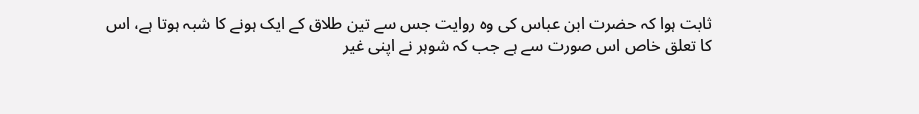ثابت ہوا کہ حضرت ابن عباس کی وہ روایت جس سے تین طلاق کے ایک ہونے کا شبہ ہوتا ہے، اس کا تعلق خاص اس صورت سے ہے جب کہ شوہر نے اپنی غیر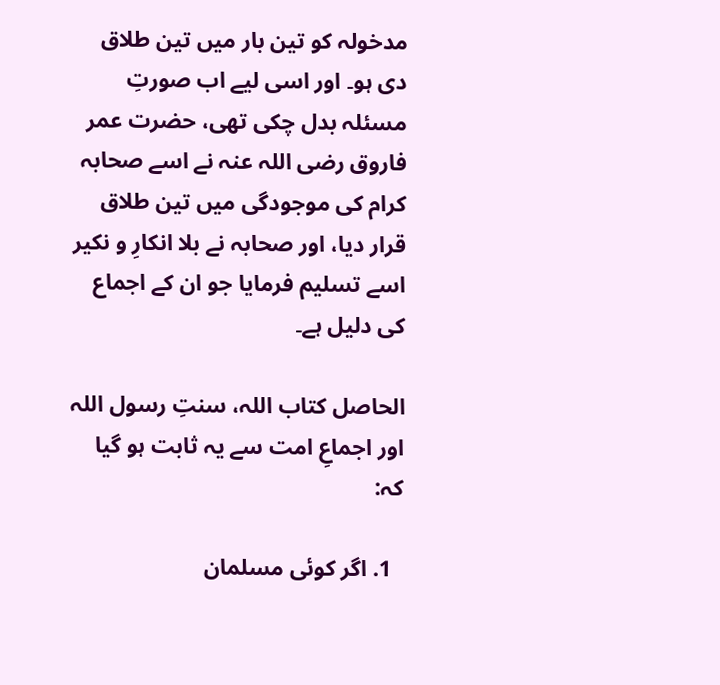مدخولہ کو تین بار میں تین طلاق دی ہو۔ اور اسی لیے اب صورتِ مسئلہ بدل چکی تھی، حضرت عمر فاروق رضی اللہ عنہ نے اسے صحابہ کرام کی موجودگی میں تین طلاق قرار دیا، اور صحابہ نے بلا انکارِ و نکیر اسے تسلیم فرمایا جو ان کے اجماع کی دلیل ہے۔

الحاصل کتاب اللہ، سنتِ رسول اللہ اور اجماعِ امت سے یہ ثابت ہو گیا کہ:

  1. اگر کوئی مسلمان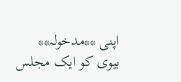اپنی **مدخولہ** بیوی کو ایک مجلس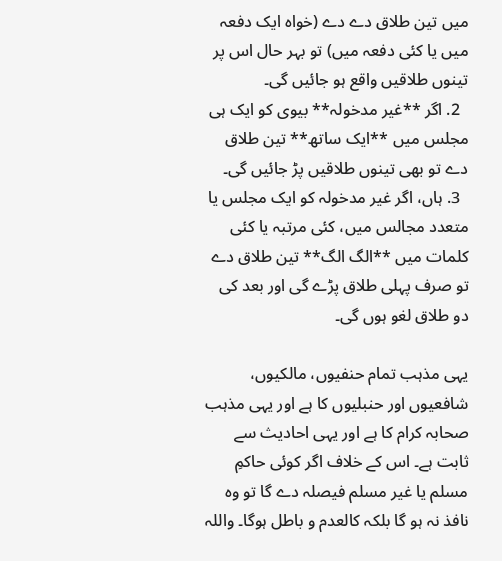میں تین طلاق دے دے (خواہ ایک دفعہ میں یا کئی دفعہ میں) تو بہر حال اس پر تینوں طلاقیں واقع ہو جائیں گی۔
  2. اگر **غیر مدخولہ** بیوی کو ایک ہی مجلس میں **ایک ساتھ** تین طلاق دے تو بھی تینوں طلاقیں پڑ جائیں گی۔
  3. ہاں، اگر غیر مدخولہ کو ایک مجلس یا متعدد مجالس میں، کئی مرتبہ یا کئی کلمات میں **الگ الگ** تین طلاق دے تو صرف پہلی طلاق پڑے گی اور بعد کی دو طلاق لغو ہوں گی۔

یہی مذہب تمام حنفیوں، مالکیوں، شافعیوں اور حنبلیوں کا ہے اور یہی مذہب صحابہ کرام کا ہے اور یہی احادیث سے ثابت ہے۔ اس کے خلاف اگر کوئی حاکمِ مسلم یا غیر مسلم فیصلہ دے گا تو وہ نافذ نہ ہو گا بلکہ کالعدم و باطل ہوگا۔ واللہ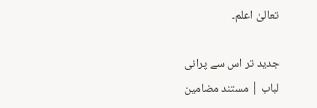تعالیٰ اعلم۔

جدید تر اس سے پرانی
لباب | مستند مضامین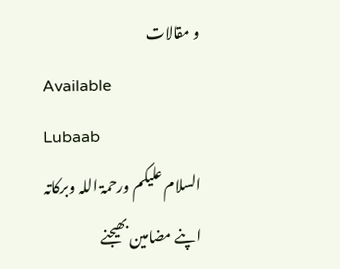و مقالات
Available
Lubaab
السلام علیکم ورحمۃ اللہ وبرکاتہ
اپنے مضامین بھیجنے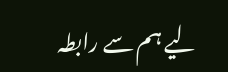لیے ہم سے رابطہ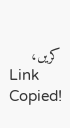کریں،
Link Copied!